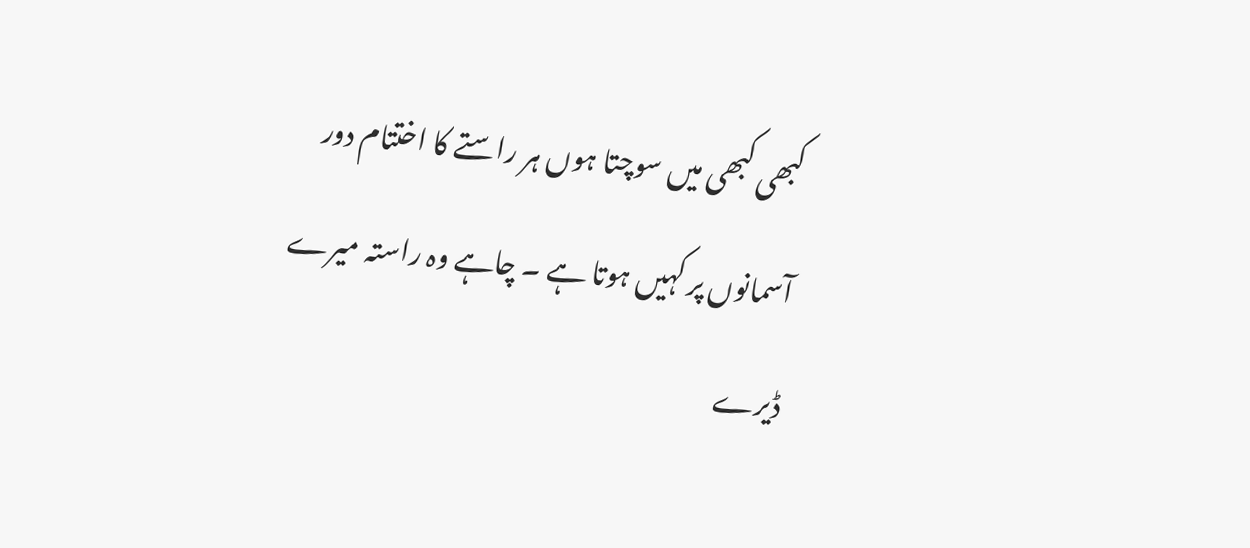کبھی کبھی میں سوچتا ہوں ہر راستے کا اختتام دور آسمانوں پر کہیں ہوتا ہے ۔ چاہے وہ راستہ میرے ڈیرے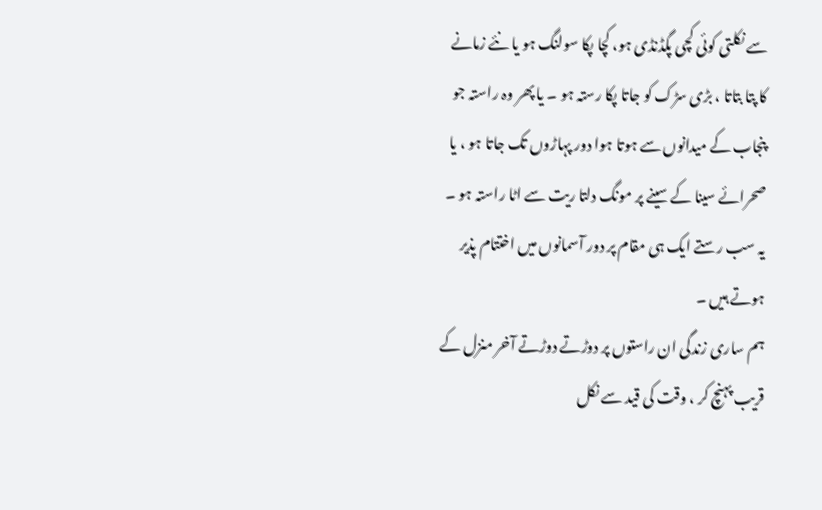سے نکلتی کوئی کچی پگڈنڈی ہو، کچا پکا سولنگ ہو یا نئے زمانے کا پتا بتاتا ، بڑی سڑک کو جاتا پکا رستہ ہو ۔ یا پھر وہ راستہ جو پنجاب کے میدانوں سے ہوتا ہوا دور پہاڑوں تک جاتا ہو ، یا صحرائے سینا کے سینے پر مونگ دلتا ریت سے اٹا راستہ ہو ۔ یہ سب رستے ایک ہی مقام پر دور آسمانوں میں اختتام پذیر ہوتے ہیں ۔
ہم ساری زندگی ان راستوں پر دوڑتے دوڑتے آخر منزل کے قریب پہنچ کر ، وقت کی قید سے نکل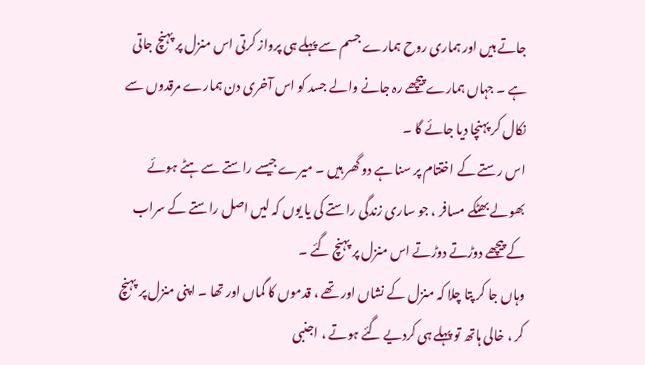جاتے ہیں اور ہماری روح ہمارے جسم سے پہلے ہی پرواز کرتی اس منزل پر پہنچ جاتی ہے ۔ جہاں ہمارے پیچھے رہ جانے والے جسد کو اس آخری دن ہمارے مرقدوں سے نکال کر پہنچا دیا جائے گا ۔
اس رستے کے اختتام پر سنا ہے دو گھر ہیں ۔ میرے جیسے راستے سے ہٹے ہوئے بھولے بھٹکے مسافر ، جو ساری زندگی راستے کی یا یوں کہ لیں اصل راستے کے سراب کے پیچھے دوڑتے دوڑتے اس منزل پر پہنچ گئے ۔
وہاں جا کر پتا چلا کہ منزل کے نشاں اور تھے ، قدموں کا گماں اور تھا ۔ اپنی منزل پر پہنچ کر ، خالی ہاتھ تو پہلے ہی کردیے گئے ہوتے ، اجنبی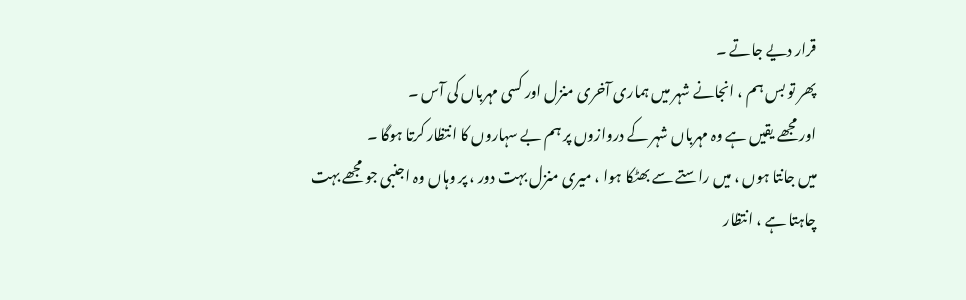قرار دیے جاتے ۔
پھر تو بس ہم ، انجانے شہر میں ہماری آخری منزل اور کسی مہرباں کی آس ۔
اور مجھے یقیں ہے وہ مہرباں شہر کے دروازوں پر ہم بے سہاروں کا انتظار کرتا ہوگا ۔
میں جانتا ہوں ، میں راستے سے بھٹکا ہوا ، میری منزل بہت دور ، پر وہاں وہ اجنبی جو مجھے بہت چاہتا ہے ، انتظار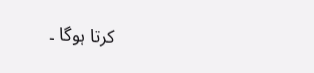کرتا ہوگا ۔